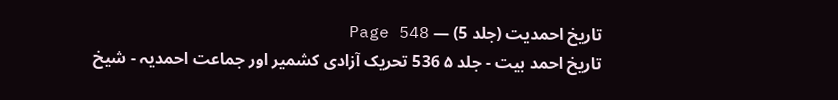تاریخ احمدیت (جلد 5) — Page 548
تاریخ احمد بیت - جلد ۵ 536 تحریک آزادی کشمیر اور جماعت احمدیہ - شیخ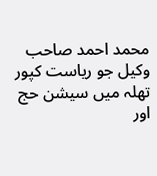محمد احمد صاحب وکیل جو ریاست کپور تھلہ میں سیشن حج اور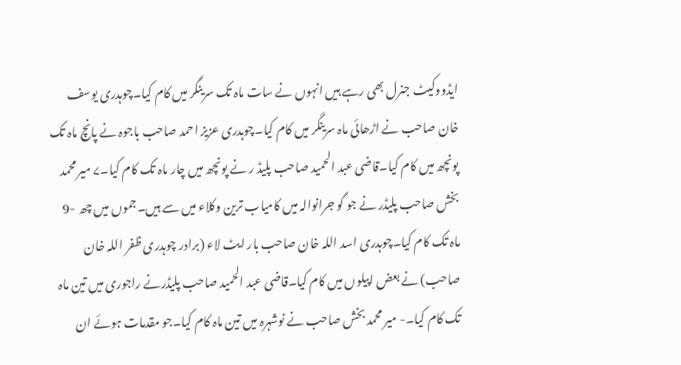ایڈووکیٹ جنرل بھی رہے ہیں انہوں نے سات ماہ تک سرینگر میں کام کیا۔چوہدری یوسف خان صاحب نے اڑھائی ماہ سرینگر میں کام کیا۔چوہدری عزیز احمد صاحب باجوہ نے پانچ ماہ تک پونچھ میں کام کیا۔قاضی عبد الحمید صاحب پلیڈ ر نے پونچھ میں چار ماہ تک کام کیا۔۷ میر محمد بخش صاحب پلیڈر نے جو گو جرانوالہ میں کامیاب ترین وکلاء میں سے ہیں۔جموں میں چھ -9 ماہ تک کام کیا۔چوہدری اسد اللہ خان صاحب بار ایٹ لاء (برادر چوہدری ظفر اللہ خان صاحب) نے بعض اپیلوں میں کام کیا۔قاضی عبد الحمید صاحب پلیڈرنے راجوری میں تین ماہ تک کام کیا۔- میر محمد بخش صاحب نے نوشہرہ میں تین ماہ کام کیا۔جو مقدمات ہوئے ان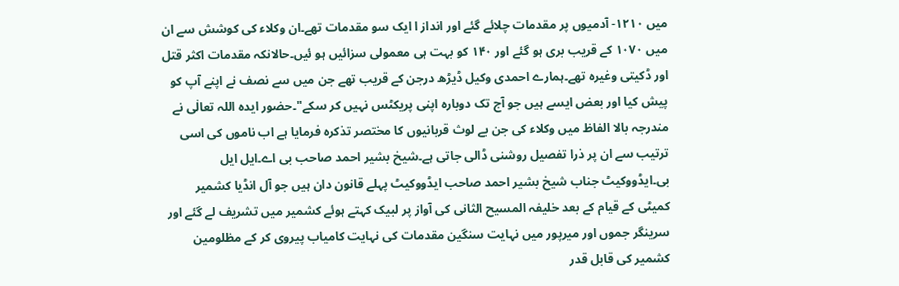میں ۱۲۱۰- آدمیوں پر مقدمات چلائے گئے اور انداز ا ایک سو مقدمات تھے۔ان وکلاء کی کوشش سے ان میں ۱۰۷۰ کے قریب بری ہو گئے اور ۱۴۰ کو بہت ہی معمولی سزائیں ہو ئیں۔حالانکہ مقدمات اکثر قتل اور ڈکیتی وغیرہ تھے۔ہمارے احمدی وکیل ڈیڑھ درجن کے قریب تھے جن میں سے نصف نے اپنے آپ کو پیش کیا اور بعض ایسے ہیں جو آج تک دوبارہ اپنی پریکٹس نہیں کر سکے"۔حضور ایدہ اللہ تعالٰی نے مندرجہ بالا الفاظ میں وکلاء کی جن بے لوث قربانیوں کا مختصر تذکرہ فرمایا ہے اب ناموں کی اسی ترتیب سے ان پر ذرا تفصیل روشنی ڈالی جاتی ہے۔شیخ بشیر احمد صاحب بی اے۔ایل ایل بی۔ایڈووکیٹ جناب شیخ بشیر احمد صاحب ایڈووکیٹ پہلے قانون دان ہیں جو آل انڈیا کشمیر کمیٹی کے قیام کے بعد خلیفہ المسیح الثانی کی آواز پر لبیک کہتے ہوئے کشمیر میں تشریف لے گئے اور سرینگر جموں اور میرپور میں نہایت سنگین مقدمات کی نہایت کامیاب پیروی کر کے مظلومین کشمیر کی قابل قدر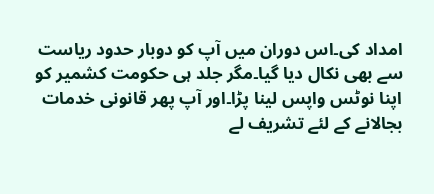امداد کی۔اس دوران میں آپ کو دوبار حدود ریاست سے بھی نکال دیا گیا۔مگر جلد ہی حکومت کشمیر کو اپنا نوٹس واپس لینا پڑا۔اور آپ پھر قانونی خدمات بجالانے کے لئے تشریف لے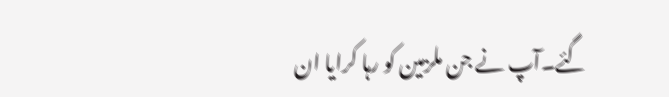گئے۔آپ نے جن ملزمین کو رہا کرایا ان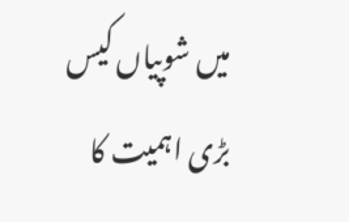میں شوپیاں کیس بڑی اہمیت کا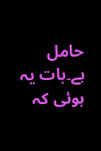حامل ہے۔بات یہ ہوئی کہ